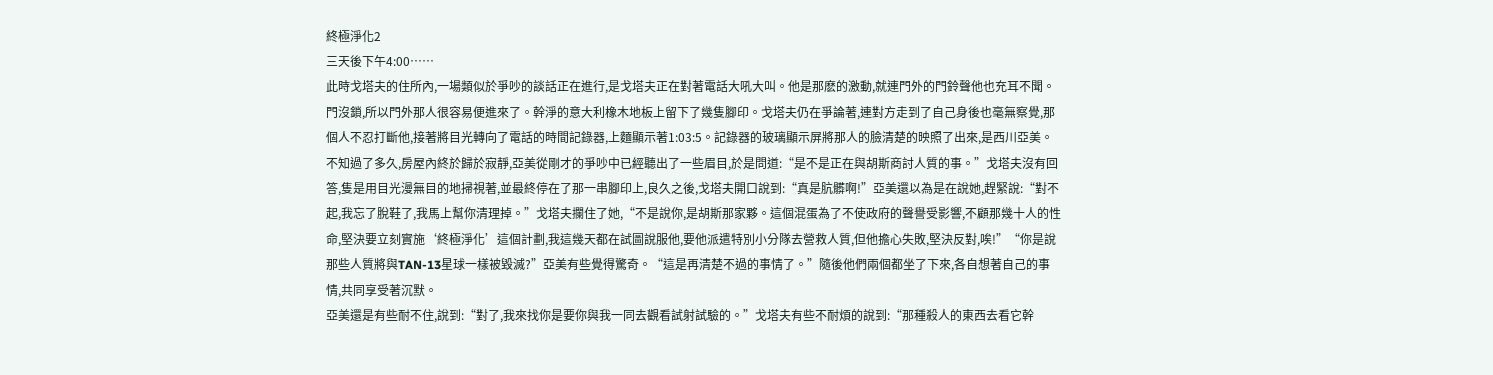終極淨化2
三天後下午4:00……
此時戈塔夫的住所內,一場類似於爭吵的談話正在進行,是戈塔夫正在對著電話大吼大叫。他是那麽的激動,就連門外的門鈴聲他也充耳不聞。門沒鎖,所以門外那人很容易便進來了。幹淨的意大利橡木地板上留下了幾隻腳印。戈塔夫仍在爭論著,連對方走到了自己身後也毫無察覺,那個人不忍打斷他,接著將目光轉向了電話的時間記錄器,上麵顯示著1:03:5。記錄器的玻璃顯示屏將那人的臉清楚的映照了出來,是西川亞美。
不知過了多久,房屋內終於歸於寂靜,亞美從剛才的爭吵中已經聽出了一些眉目,於是問道:“是不是正在與胡斯商討人質的事。”戈塔夫沒有回答,隻是用目光漫無目的地掃視著,並最終停在了那一串腳印上,良久之後,戈塔夫開口說到:“真是肮髒啊!”亞美還以為是在說她,趕緊說:“對不起,我忘了脫鞋了,我馬上幫你清理掉。”戈塔夫攔住了她,“不是說你,是胡斯那家夥。這個混蛋為了不使政府的聲譽受影響,不顧那幾十人的性命,堅決要立刻實施‘終極淨化’這個計劃,我這幾天都在試圖說服他,要他派遣特別小分隊去營救人質,但他擔心失敗,堅決反對,唉!”“你是說那些人質將與TAN-13星球一樣被毀滅?”亞美有些覺得驚奇。“這是再清楚不過的事情了。”隨後他們兩個都坐了下來,各自想著自己的事情,共同享受著沉默。
亞美還是有些耐不住,說到:“對了,我來找你是要你與我一同去觀看試射試驗的。”戈塔夫有些不耐煩的說到:“那種殺人的東西去看它幹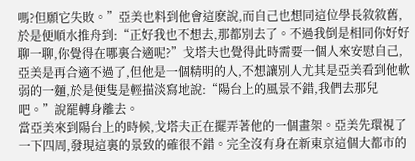嗎?但願它失敗。”亞美也料到他會這麽說,而自己也想同這位學長敘敘舊,於是便順水推舟到:“正好我也不想去,那都別去了。不過我倒是相同你好好聊一聊,你覺得在哪裏合適呢?”戈塔夫也覺得此時需要一個人來安慰自己,亞美是再合適不過了,但他是一個精明的人,不想讓別人尤其是亞美看到他軟弱的一麵,於是便隻是輕描淡寫地說:“陽台上的風景不錯,我們去那兒吧。”說罷轉身離去。
當亞美來到陽台上的時候,戈塔夫正在擺弄著他的一個畫架。亞美先環視了一下四周,發現這裏的景致的確很不錯。完全沒有身在新東京這個大都市的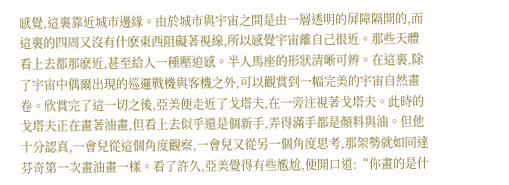感覺,這裏靠近城市邊緣。由於城市與宇宙之間是由一層透明的屏障隔開的,而這裏的四周又沒有什麽東西阻礙著視線,所以感覺宇宙離自己很近。那些天體看上去都那麽近,甚至給人一種壓迫感。半人馬座的形狀清晰可辨。在這裏,除了宇宙中偶爾出現的巡邏戰機與客機之外,可以觀賞到一幅完美的宇宙自然畫卷。欣賞完了這一切之後,亞美便走近了戈塔夫,在一旁注視著戈塔夫。此時的戈塔夫正在畫著油畫,但看上去似乎還是個新手,弄得滿手都是顏料與油。但他十分認真,一會兒從這個角度觀察,一會兒又從另一個角度思考,那架勢就如同達芬奇第一次畫油畫一樣。看了許久,亞美覺得有些尷尬,便開口道:“你畫的是什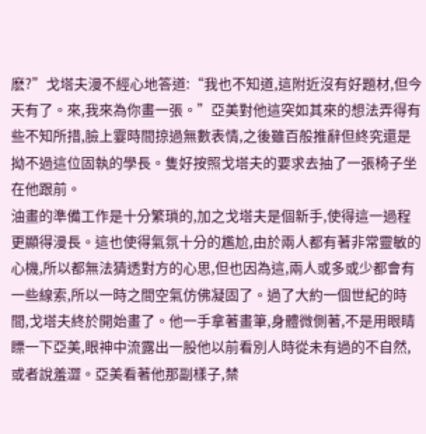麽?”戈塔夫漫不經心地答道:“我也不知道,這附近沒有好題材,但今天有了。來,我來為你畫一張。”亞美對他這突如其來的想法弄得有些不知所措,臉上霎時間掠過無數表情,之後雖百般推辭但終究還是拗不過這位固執的學長。隻好按照戈塔夫的要求去抽了一張椅子坐在他跟前。
油畫的準備工作是十分繁瑣的,加之戈塔夫是個新手,使得這一過程更顯得漫長。這也使得氣氛十分的尷尬,由於兩人都有著非常靈敏的心機,所以都無法猜透對方的心思,但也因為這,兩人或多或少都會有一些線索,所以一時之間空氣仿佛凝固了。過了大約一個世紀的時間,戈塔夫終於開始畫了。他一手拿著畫筆,身體微側著,不是用眼睛瞟一下亞美,眼神中流露出一股他以前看別人時從未有過的不自然,或者說羞澀。亞美看著他那副樣子,禁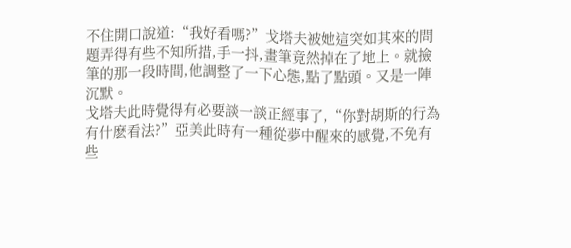不住開口說道:“我好看嗎?”戈塔夫被她這突如其來的問題弄得有些不知所措,手一抖,畫筆竟然掉在了地上。就撿筆的那一段時間,他調整了一下心態,點了點頭。又是一陣沉默。
戈塔夫此時覺得有必要談一談正經事了,“你對胡斯的行為有什麽看法?”亞美此時有一種從夢中醒來的感覺,不免有些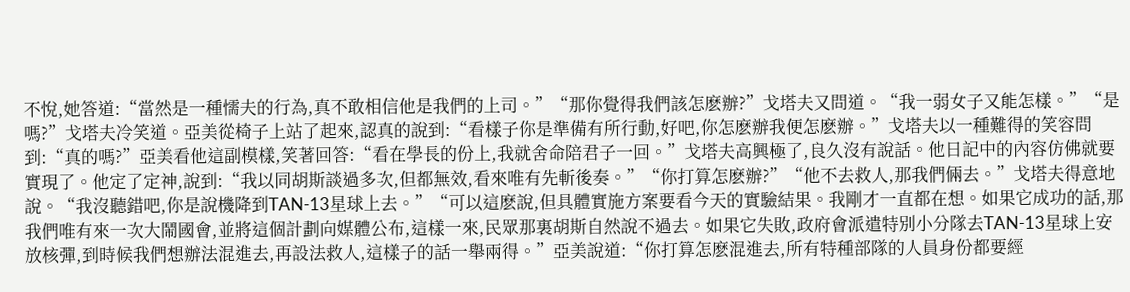不悅,她答道:“當然是一種懦夫的行為,真不敢相信他是我們的上司。”“那你覺得我們該怎麽辦?”戈塔夫又問道。“我一弱女子又能怎樣。”“是嗎?”戈塔夫冷笑道。亞美從椅子上站了起來,認真的說到:“看樣子你是準備有所行動,好吧,你怎麽辦我便怎麽辦。”戈塔夫以一種難得的笑容問到:“真的嗎?”亞美看他這副模樣,笑著回答:“看在學長的份上,我就舍命陪君子一回。”戈塔夫高興極了,良久沒有說話。他日記中的內容仿佛就要實現了。他定了定神,說到:“我以同胡斯談過多次,但都無效,看來唯有先斬後奏。”“你打算怎麽辦?”“他不去救人,那我們倆去。”戈塔夫得意地說。“我沒聽錯吧,你是說機降到TAN-13星球上去。”“可以這麽說,但具體實施方案要看今天的實驗結果。我剛才一直都在想。如果它成功的話,那我們唯有來一次大鬧國會,並將這個計劃向媒體公布,這樣一來,民眾那裏胡斯自然說不過去。如果它失敗,政府會派遣特別小分隊去TAN-13星球上安放核彈,到時候我們想辦法混進去,再設法救人,這樣子的話一舉兩得。”亞美說道:“你打算怎麽混進去,所有特種部隊的人員身份都要經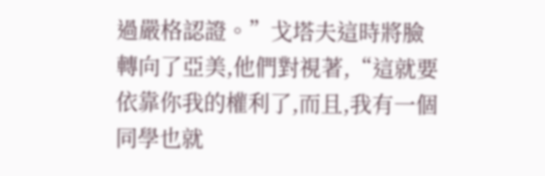過嚴格認證。”戈塔夫這時將臉轉向了亞美,他們對視著,“這就要依靠你我的權利了,而且,我有一個同學也就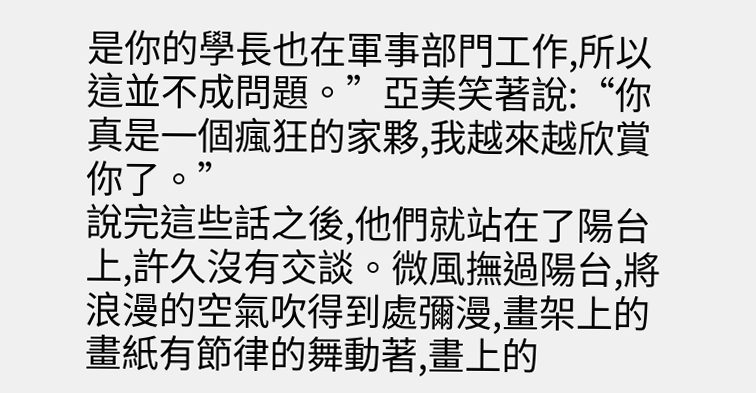是你的學長也在軍事部門工作,所以這並不成問題。”亞美笑著說:“你真是一個瘋狂的家夥,我越來越欣賞你了。”
說完這些話之後,他們就站在了陽台上,許久沒有交談。微風撫過陽台,將浪漫的空氣吹得到處彌漫,畫架上的畫紙有節律的舞動著,畫上的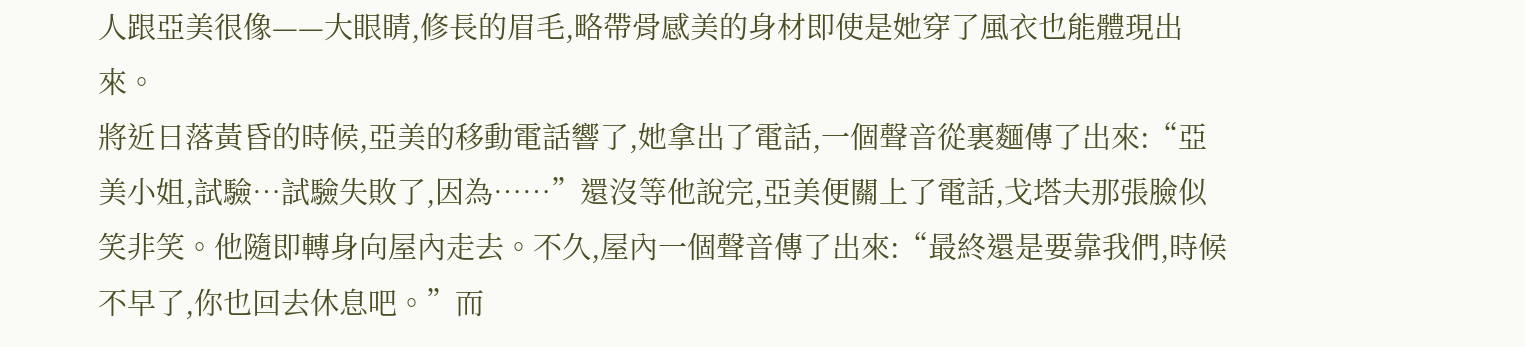人跟亞美很像——大眼睛,修長的眉毛,略帶骨感美的身材即使是她穿了風衣也能體現出來。
將近日落黃昏的時候,亞美的移動電話響了,她拿出了電話,一個聲音從裏麵傳了出來:“亞美小姐,試驗…試驗失敗了,因為……”還沒等他說完,亞美便關上了電話,戈塔夫那張臉似笑非笑。他隨即轉身向屋內走去。不久,屋內一個聲音傳了出來:“最終還是要靠我們,時候不早了,你也回去休息吧。”而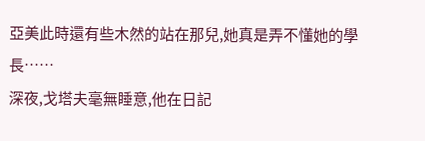亞美此時還有些木然的站在那兒,她真是弄不懂她的學長……
深夜,戈塔夫毫無睡意,他在日記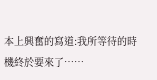本上興奮的寫道:我所等待的時機終於要來了……